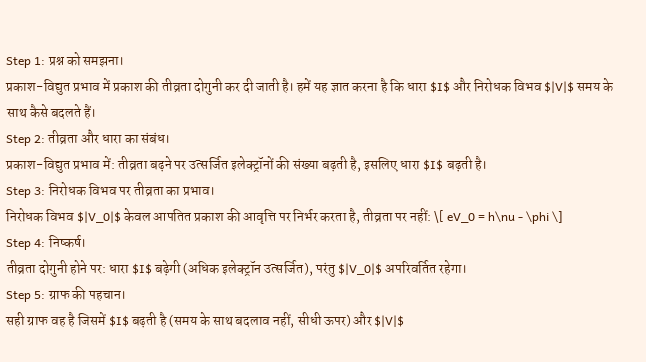Step 1: प्रश्न को समझना।
प्रकाश-विद्युत प्रभाव में प्रकाश की तीव्रता दोगुनी कर दी जाती है। हमें यह ज्ञात करना है कि धारा $I$ और निरोधक विभव $|V|$ समय के साथ कैसे बदलते हैं।
Step 2: तीव्रता और धारा का संबंध।
प्रकाश-विद्युत प्रभाव में: तीव्रता बढ़ने पर उत्सर्जित इलेक्ट्रॉनों की संख्या बढ़ती है, इसलिए धारा $I$ बढ़ती है।
Step 3: निरोधक विभव पर तीव्रता का प्रभाव।
निरोधक विभव $|V_0|$ केवल आपतित प्रकाश की आवृत्ति पर निर्भर करता है, तीव्रता पर नहीं: \[ eV_0 = h\nu - \phi \]
Step 4: निष्कर्ष।
तीव्रता दोगुनी होने पर: धारा $I$ बढ़ेगी (अधिक इलेक्ट्रॉन उत्सर्जित), परंतु $|V_0|$ अपरिवर्तित रहेगा।
Step 5: ग्राफ की पहचान।
सही ग्राफ वह है जिसमें $I$ बढ़ती है (समय के साथ बदलाव नहीं, सीधी ऊपर) और $|V|$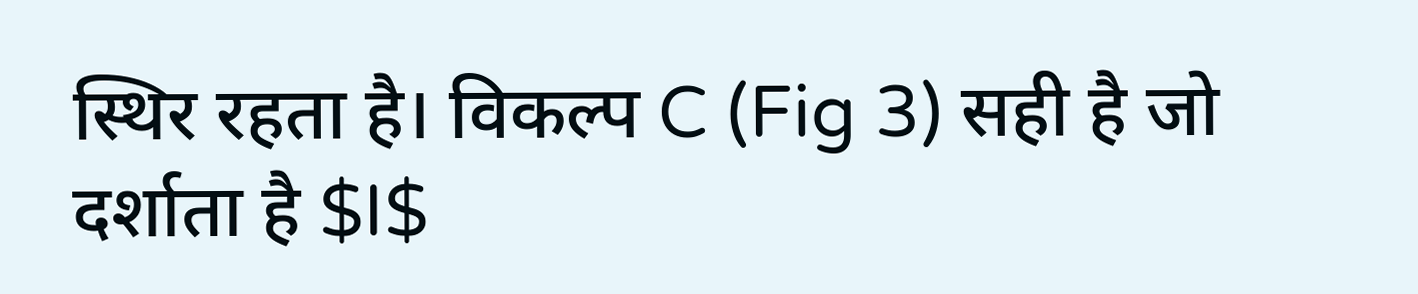स्थिर रहता है। विकल्प C (Fig 3) सही है जो दर्शाता है $I$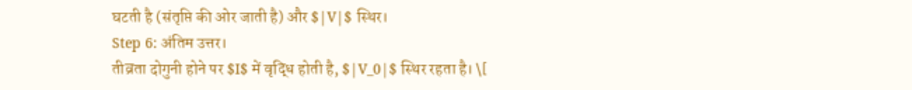घटती है (संतृप्ति की ओर जाती है) और $|V|$ स्थिर।
Step 6: अंतिम उत्तर।
तीव्रता दोगुनी होने पर $I$ में वृद्धि होती है, $|V_0|$ स्थिर रहता है। \[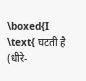\boxed{I \text{ घटती है (धीरे-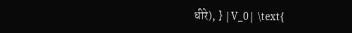धीरे), } |V_0| \text{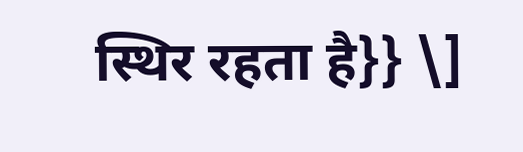स्थिर रहता है}} \]